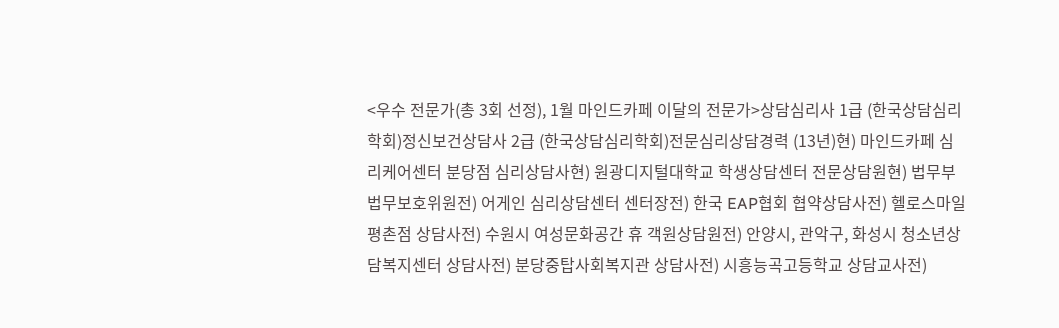<우수 전문가(총 3회 선정), 1월 마인드카페 이달의 전문가>상담심리사 1급 (한국상담심리학회)정신보건상담사 2급 (한국상담심리학회)전문심리상담경력 (13년)현) 마인드카페 심리케어센터 분당점 심리상담사현) 원광디지털대학교 학생상담센터 전문상담원현) 법무부 법무보호위원전) 어게인 심리상담센터 센터장전) 한국 EAP협회 협약상담사전) 헬로스마일 평촌점 상담사전) 수원시 여성문화공간 휴 객원상담원전) 안양시, 관악구, 화성시 청소년상담복지센터 상담사전) 분당중탑사회복지관 상담사전) 시흥능곡고등학교 상담교사전)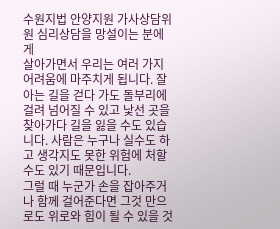수원지법 안양지원 가사상담위원 심리상담을 망설이는 분에게
살아가면서 우리는 여러 가지 어려움에 마주치게 됩니다. 잘 아는 길을 걷다 가도 돌부리에 걸려 넘어질 수 있고 낯선 곳을 찾아가다 길을 잃을 수도 있습니다. 사람은 누구나 실수도 하고 생각지도 못한 위험에 처할 수도 있기 때문입니다.
그럴 때 누군가 손을 잡아주거나 함께 걸어준다면 그것 만으로도 위로와 힘이 될 수 있을 것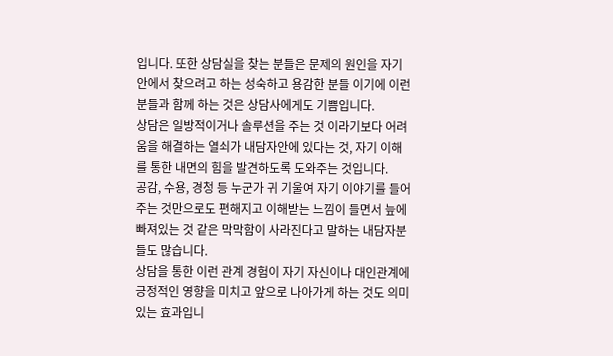입니다. 또한 상담실을 찾는 분들은 문제의 원인을 자기 안에서 찾으려고 하는 성숙하고 용감한 분들 이기에 이런 분들과 함께 하는 것은 상담사에게도 기쁨입니다.
상담은 일방적이거나 솔루션을 주는 것 이라기보다 어려움을 해결하는 열쇠가 내담자안에 있다는 것, 자기 이해를 통한 내면의 힘을 발견하도록 도와주는 것입니다.
공감, 수용, 경청 등 누군가 귀 기울여 자기 이야기를 들어주는 것만으로도 편해지고 이해받는 느낌이 들면서 늪에 빠져있는 것 같은 막막함이 사라진다고 말하는 내담자분들도 많습니다.
상담을 통한 이런 관계 경험이 자기 자신이나 대인관계에 긍정적인 영향을 미치고 앞으로 나아가게 하는 것도 의미 있는 효과입니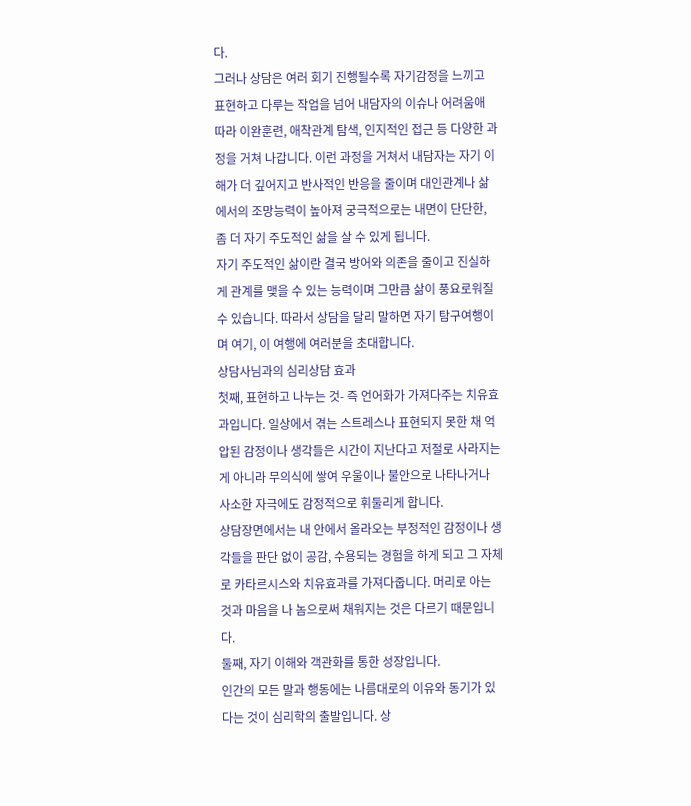다.
그러나 상담은 여러 회기 진행될수록 자기감정을 느끼고 표현하고 다루는 작업을 넘어 내담자의 이슈나 어려움애 따라 이완훈련, 애착관계 탐색, 인지적인 접근 등 다양한 과정을 거쳐 나갑니다. 이런 과정을 거쳐서 내담자는 자기 이해가 더 깊어지고 반사적인 반응을 줄이며 대인관계나 삶에서의 조망능력이 높아져 궁극적으로는 내면이 단단한, 좀 더 자기 주도적인 삶을 살 수 있게 됩니다.
자기 주도적인 삶이란 결국 방어와 의존을 줄이고 진실하게 관계를 맺을 수 있는 능력이며 그만큼 삶이 풍요로워질 수 있습니다. 따라서 상담을 달리 말하면 자기 탐구여행이며 여기, 이 여행에 여러분을 초대합니다.
상담사님과의 심리상담 효과
첫째, 표현하고 나누는 것- 즉 언어화가 가져다주는 치유효과입니다. 일상에서 겪는 스트레스나 표현되지 못한 채 억압된 감정이나 생각들은 시간이 지난다고 저절로 사라지는 게 아니라 무의식에 쌓여 우울이나 불안으로 나타나거나 사소한 자극에도 감정적으로 휘둘리게 합니다.
상담장면에서는 내 안에서 올라오는 부정적인 감정이나 생각들을 판단 없이 공감, 수용되는 경험을 하게 되고 그 자체로 카타르시스와 치유효과를 가져다줍니다. 머리로 아는 것과 마음을 나 놈으로써 채워지는 것은 다르기 때문입니다.
둘째, 자기 이해와 객관화를 통한 성장입니다.
인간의 모든 말과 행동에는 나름대로의 이유와 동기가 있다는 것이 심리학의 출발입니다. 상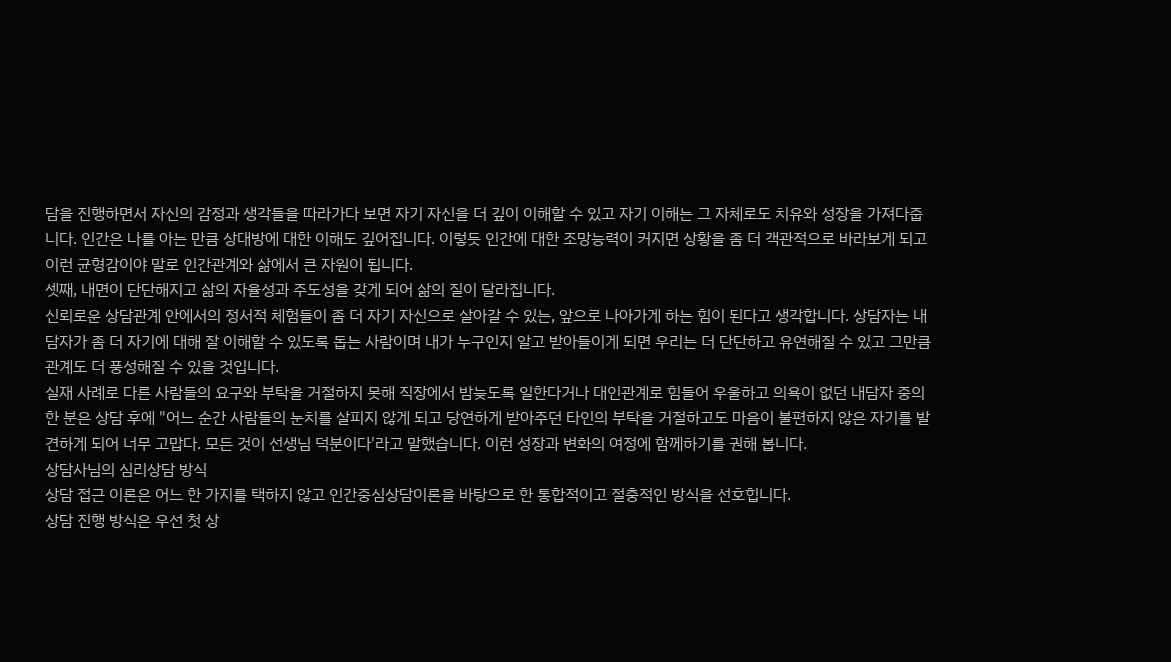담을 진행하면서 자신의 감정과 생각들을 따라가다 보면 자기 자신을 더 깊이 이해할 수 있고 자기 이해는 그 자체로도 치유와 성장을 가져다줍니다. 인간은 나를 아는 만큼 상대방에 대한 이해도 깊어집니다. 이렇듯 인간에 대한 조망능력이 커지면 상황을 좀 더 객관적으로 바라보게 되고 이런 균형감이야 말로 인간관계와 삶에서 큰 자원이 됩니다.
셋째, 내면이 단단해지고 삶의 자율성과 주도성을 갖게 되어 삶의 질이 달라집니다.
신뢰로운 상담관계 안에서의 정서적 체험들이 좀 더 자기 자신으로 살아갈 수 있는, 앞으로 나아가게 하는 힘이 된다고 생각합니다. 상담자는 내담자가 좀 더 자기에 대해 잘 이해할 수 있도록 돕는 사람이며 내가 누구인지 알고 받아들이게 되면 우리는 더 단단하고 유연해질 수 있고 그만큼 관계도 더 풍성해질 수 있을 것입니다.
실재 사례로 다른 사람들의 요구와 부탁을 거절하지 못해 직장에서 밤늦도록 일한다거나 대인관계로 힘들어 우울하고 의욕이 없던 내담자 중의 한 분은 상담 후에 "어느 순간 사람들의 눈치를 살피지 않게 되고 당연하게 받아주던 타인의 부탁을 거절하고도 마음이 불편하지 않은 자기를 발견하게 되어 너무 고맙다. 모든 것이 선생님 덕분이다'라고 말했습니다. 이런 성장과 변화의 여정에 함께하기를 권해 봅니다.
상담사님의 심리상담 방식
상담 접근 이론은 어느 한 가지를 택하지 않고 인간중심상담이론을 바탕으로 한 통합적이고 절충적인 방식을 선호힙니다.
상담 진행 방식은 우선 첫 상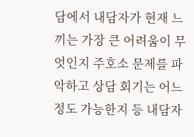담에서 내담자가 현재 느끼는 가장 큰 어려움이 무엇인지 주호소 문제를 파악하고 상담 회기는 어느 정도 가능한지 등 내담자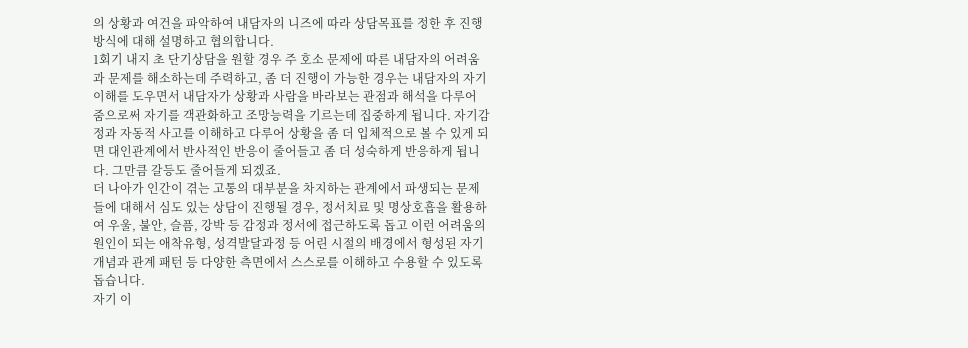의 상황과 여건을 파악하여 내담자의 니즈에 따라 상담목표를 정한 후 진행방식에 대해 설명하고 협의합니다.
1회기 내지 초 단기상담을 원할 경우 주 호소 문제에 따른 내담자의 어려움과 문제를 해소하는데 주력하고, 좀 더 진행이 가능한 경우는 내담자의 자기 이해를 도우면서 내담자가 상황과 사람을 바라보는 관점과 해석을 다루어 줌으로써 자기를 객관화하고 조망능력을 기르는데 집중하게 됩니다. 자기감정과 자동적 사고를 이해하고 다루어 상황을 좀 더 입체적으로 볼 수 있게 되면 대인관계에서 반사적인 반응이 줄어들고 좀 더 성숙하게 반응하게 됩니다. 그만큼 갈등도 줄어들게 되겠죠.
더 나아가 인간이 겪는 고통의 대부분을 차지하는 관계에서 파생되는 문제들에 대해서 심도 있는 상담이 진행될 경우, 정서치료 및 명상호흡을 활용하여 우울, 불안, 슬픔, 강박 등 감정과 정서에 접근하도록 돕고 이런 어려움의 원인이 되는 애착유형, 성격발달과정 등 어린 시절의 배경에서 형성된 자기 개념과 관계 패턴 등 다양한 측면에서 스스로를 이해하고 수용할 수 있도록 돕습니다.
자기 이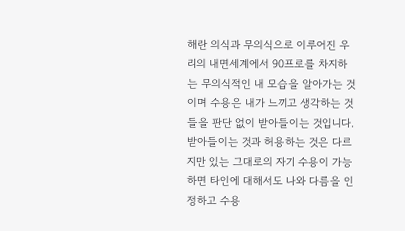해란 의식과 무의식으로 이루어진 우리의 내면세계에서 90프로를 차지하는 무의식적인 내 모습을 알아가는 것이며 수용은 내가 느끼고 생각하는 것들을 판단 없이 받아들이는 것입니다. 받아들이는 것과 허용하는 것은 다르지만 있는 그대로의 자기 수용이 가능하면 타인에 대해서도 나와 다름을 인정하고 수용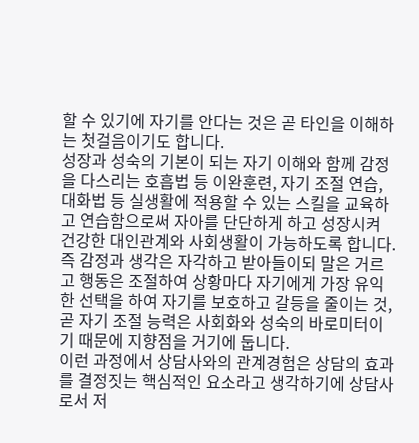할 수 있기에 자기를 안다는 것은 곧 타인을 이해하는 첫걸음이기도 합니다.
성장과 성숙의 기본이 되는 자기 이해와 함께 감정을 다스리는 호흡법 등 이완훈련, 자기 조절 연습, 대화법 등 실생활에 적용할 수 있는 스킬을 교육하고 연습함으로써 자아를 단단하게 하고 성장시켜 건강한 대인관계와 사회생활이 가능하도록 합니다.
즉 감정과 생각은 자각하고 받아들이되 말은 거르고 행동은 조절하여 상황마다 자기에게 가장 유익한 선택을 하여 자기를 보호하고 갈등을 줄이는 것, 곧 자기 조절 능력은 사회화와 성숙의 바로미터이기 때문에 지향점을 거기에 둡니다.
이런 과정에서 상담사와의 관계경험은 상담의 효과를 결정짓는 핵심적인 요소라고 생각하기에 상담사로서 저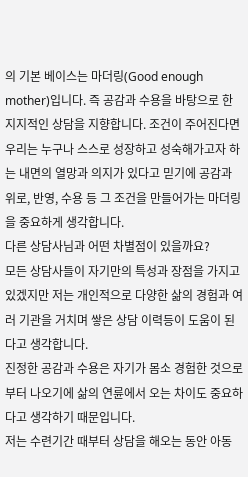의 기본 베이스는 마더링(Good enough mother)입니다. 즉 공감과 수용을 바탕으로 한 지지적인 상담을 지향합니다. 조건이 주어진다면 우리는 누구나 스스로 성장하고 성숙해가고자 하는 내면의 열망과 의지가 있다고 믿기에 공감과 위로, 반영, 수용 등 그 조건을 만들어가는 마더링을 중요하게 생각합니다.
다른 상담사님과 어떤 차별점이 있을까요?
모든 상담사들이 자기만의 특성과 장점을 가지고 있겠지만 저는 개인적으로 다양한 삶의 경험과 여러 기관을 거치며 쌓은 상담 이력등이 도움이 된다고 생각합니다.
진정한 공감과 수용은 자기가 몸소 경험한 것으로부터 나오기에 삶의 연륜에서 오는 차이도 중요하다고 생각하기 때문입니다.
저는 수련기간 때부터 상담을 해오는 동안 아동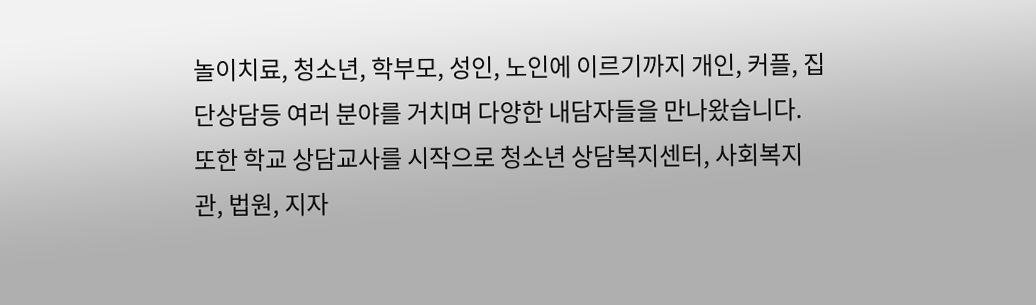놀이치료, 청소년, 학부모, 성인, 노인에 이르기까지 개인, 커플, 집단상담등 여러 분야를 거치며 다양한 내담자들을 만나왔습니다. 또한 학교 상담교사를 시작으로 청소년 상담복지센터, 사회복지관, 법원, 지자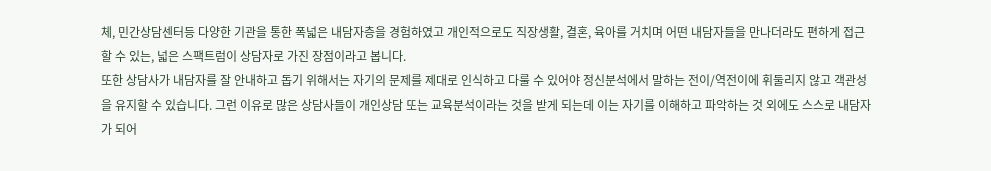체, 민간상담센터등 다양한 기관을 통한 폭넓은 내담자층을 경험하였고 개인적으로도 직장생활, 결혼, 육아를 거치며 어떤 내담자들을 만나더라도 편하게 접근할 수 있는, 넓은 스팩트럼이 상담자로 가진 장점이라고 봅니다.
또한 상담사가 내담자를 잘 안내하고 돕기 위해서는 자기의 문제를 제대로 인식하고 다룰 수 있어야 정신분석에서 말하는 전이/역전이에 휘둘리지 않고 객관성을 유지할 수 있습니다. 그런 이유로 많은 상담사들이 개인상담 또는 교육분석이라는 것을 받게 되는데 이는 자기를 이해하고 파악하는 것 외에도 스스로 내담자가 되어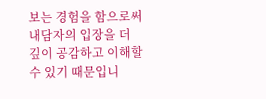보는 경험을 함으로써 내담자의 입장을 더 깊이 공감하고 이해할 수 있기 때문입니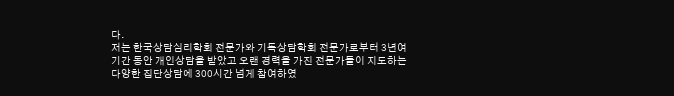다.
저는 한국상담심리학회 전문가와 기독상담학회 전문가로부터 3년여 기간 동안 개인상담을 받았고 오랜 경력을 가진 전문가들이 지도하는 다양한 집단상담에 300시간 넘게 참여하였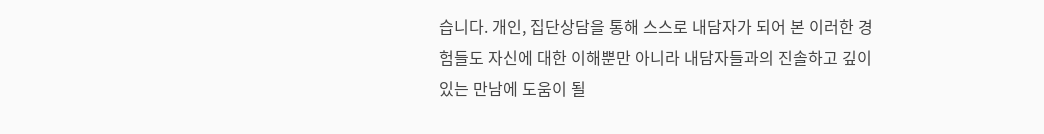습니다. 개인, 집단상담을 통해 스스로 내담자가 되어 본 이러한 경험들도 자신에 대한 이해뿐만 아니라 내담자들과의 진솔하고 깊이 있는 만남에 도움이 될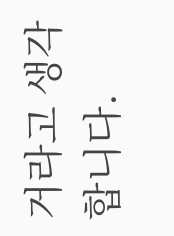거라고 생각합니다.